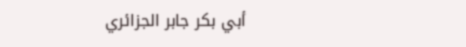أبي بكر جابر الجزائري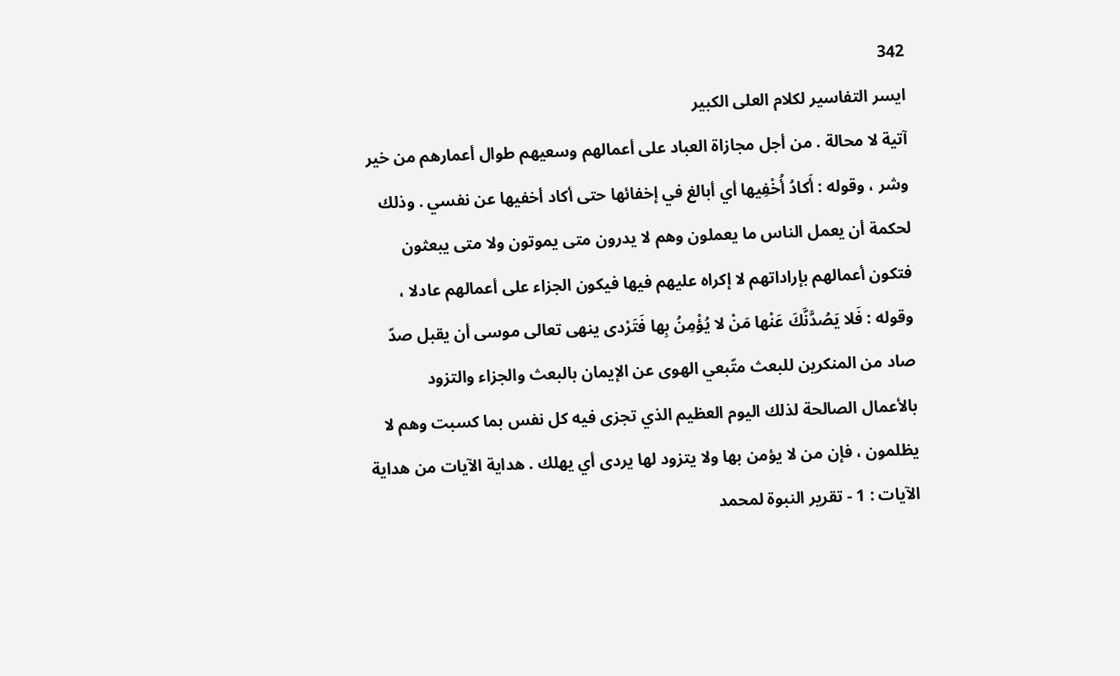342
ايسر التفاسير لكلام العلى الكبير
آتية لا محالة . من أجل مجازاة العباد على أعمالهم وسعيهم طوال أعمارهم من خير وشر ، وقوله : أَكادُ أُخْفِيها أي أبالغ في إخفائها حتى أكاد أخفيها عن نفسي . وذلك لحكمة أن يعمل الناس ما يعملون وهم لا يدرون متى يموتون ولا متى يبعثون فتكون أعمالهم بإراداتهم لا إكراه عليهم فيها فيكون الجزاء على أعمالهم عادلا ، وقوله : فَلا يَصُدَّنَّكَ عَنْها مَنْ لا يُؤْمِنُ بِها فَتَرْدى ينهى تعالى موسى أن يقبل صدّ صاد من المنكرين للبعث متّبعي الهوى عن الإيمان بالبعث والجزاء والتزود بالأعمال الصالحة لذلك اليوم العظيم الذي تجزى فيه كل نفس بما كسبت وهم لا يظلمون ، فإن من لا يؤمن بها ولا يتزود لها يردى أي يهلك . هداية الآيات من هداية الآيات : 1 - تقرير النبوة لمحمد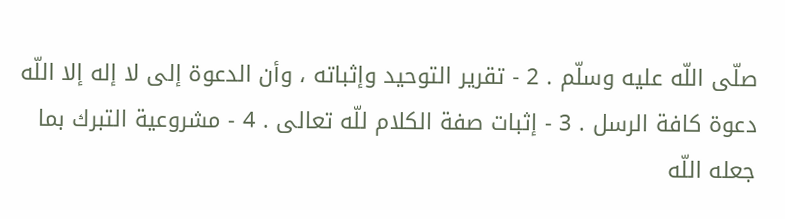صلّى اللّه عليه وسلّم . 2 - تقرير التوحيد وإثباته ، وأن الدعوة إلى لا إله إلا اللّه دعوة كافة الرسل . 3 - إثبات صفة الكلام للّه تعالى . 4 - مشروعية التبرك بما جعله اللّه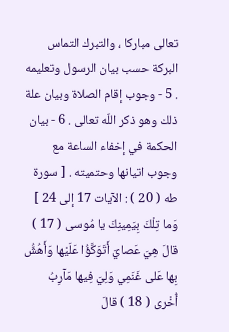تعالى مباركا ، والتبرك التماس البركة حسب بيان الرسول وتعليمه . 5 - وجوب إقام الصلاة وبيان علة ذلك وهو ذكر اللّه تعالى . 6 - بيان الحكمة في إخفاء الساعة مع وجوب اتيانها وحتميته . [ سورة طه ( 20 ) : الآيات 17 إلى 24 ] وَما تِلْكَ بِيَمِينِكَ يا مُوسى ( 17 ) قالَ هِيَ عَصايَ أَتَوَكَّؤُا عَلَيْها وَأَهُشُّ بِها عَلى غَنَمِي وَلِيَ فِيها مَآرِبُ أُخْرى ( 18 ) قالَ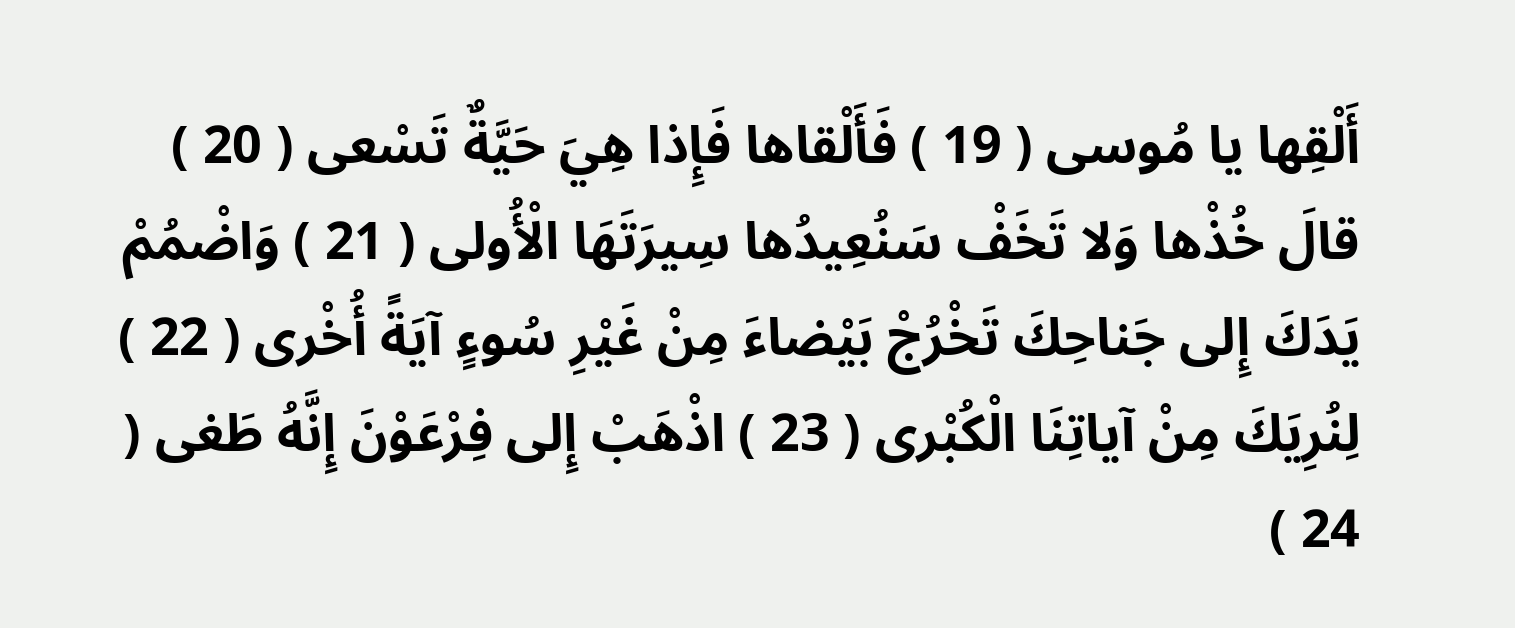أَلْقِها يا مُوسى ( 19 ) فَأَلْقاها فَإِذا هِيَ حَيَّةٌ تَسْعى ( 20 ) قالَ خُذْها وَلا تَخَفْ سَنُعِيدُها سِيرَتَهَا الْأُولى ( 21 ) وَاضْمُمْ يَدَكَ إِلى جَناحِكَ تَخْرُجْ بَيْضاءَ مِنْ غَيْرِ سُوءٍ آيَةً أُخْرى ( 22 ) لِنُرِيَكَ مِنْ آياتِنَا الْكُبْرى ( 23 ) اذْهَبْ إِلى فِرْعَوْنَ إِنَّهُ طَغى ( 24 )